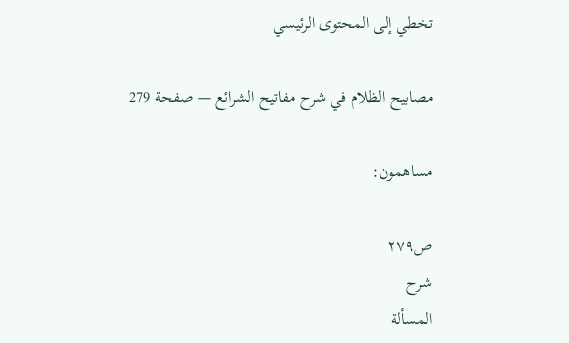تخطي إلى المحتوى الرئيسي

مصابيح الظلام في شرح مفاتيح الشرائع — صفحة 279

مساهمون:

ص٢٧٩
شرح
المسألة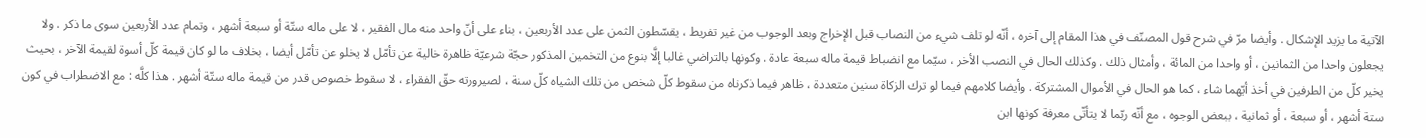الآتية ما يزيد الإشكال . وأيضا مرّ في شرح قول المصنّف في هذا المقام إلى آخره ، أنّه لو تلف شيء من النصاب قبل الإخراج وبعد الوجوب من غير تفريط ، يقسّطون الثمن على عدد الأربعين ، بناء على أنّ واحد منه مال الفقير ، لا على ماله ستّة أو سبعة أشهر ، وتمام عدد الأربعين سوى ما ذكر . ولا يجعلون واحدا من الثمانين ، أو واحدا من المائة ، وأمثال ذلك . وكذلك الحال في النصب الأخر ، سيّما مع انضباط قيمة ماله سبعة عادة . وكونها بالتراضي غالبا إلَّا بنوع من التخمين المذكور حجّة شرعيّة ظاهرة خالية عن تأمّل لا يخلو عن تأمّل أيضا ، بخلاف ما لو كان قيمة كلّ أسوة لقيمة الآخر ، بحيث يخير كلّ من الطرفين في أخذ أيّهما شاء ، كما هو الحال في الأموال المشتركة . وأيضا كلامهم فيما لو ترك الزكاة سنين متعددة ، ظاهر فيما ذكرناه من سقوط كلّ شخص من تلك الشياه كلّ سنة ، لصيرورته حقّ الفقراء ، لا سقوط خصوص قدر من قيمة ماله ستّة أشهر . هذا كلَّه : مع الاضطراب في كون ستة أشهر ، أو سبعة ، أو ثمانية ، ببعض الوجوه ، مع أنّه ربّما لا يتأتّى معرفة كونها ابن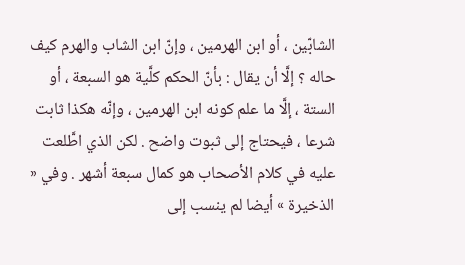الشابّين ، أو ابن الهرمين ، وإنّ ابن الشاب والهرم كيف حاله ؟ إلَّا أن يقال : بأنّ الحكم كلَّية هو السبعة ، أو الستة ، إلَّا ما علم كونه ابن الهرمين ، وإنّه هكذا ثابت شرعا ، فيحتاج إلى ثبوت واضح . لكن الذي اطَّلعت عليه في كلام الأصحاب هو كمال سبعة أشهر . وفي « الذخيرة » أيضا لم ينسب إلى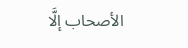الأصحاب إلَّا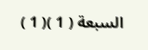السبعة ( 1 )( 1 )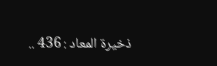ذخيرة المعاد : 436 ..